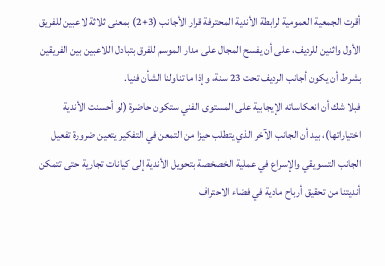أقرت الجمعية العمومية لرابطة الأندية المحترفة قرار الأجانب (3+2) بمعنى ثلاثة لاعبين للفريق الأول واثنين للرديف، على أن يفسح المجال على مدار الموسم للفرق بتبادل اللاعبين بين الفريقين بشرط أن يكون أجانب الرديف تحت 23 سنة، وإذا ما تناولنا الشأن فنيا.
فبلا شك أن انعكاساته الإيجابية على المستوى الفني ستكون حاضرة (لو أحسنت الأندية اختياراتها)، بيد أن الجانب الآخر الذي يتطلب حيزا من التمعن في التفكير يتعين ضرورة تفعيل الجانب التسويقي والإسراع في عملية الخصخصة بتحويل الأندية إلى كيانات تجارية حتى تتمكن أنديتنا من تحقيق أرباح مادية في فضاء الاحتراف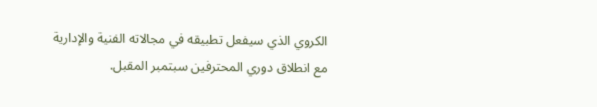الكروي الذي سيفعل تطبيقه في مجالاته الفنية والإدارية مع انطلاق دوري المحترفين سبتمبر المقبل.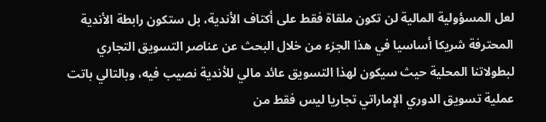لعل المسؤولية المالية لن تكون ملقاة فقط على أكتاف الأندية، بل ستكون رابطة الأندية المحترفة شريكا أساسيا في هذا الجزء من خلال البحث عن عناصر التسويق التجاري لبطولاتنا المحلية حيث سيكون لهذا التسويق عائد مالي للأندية نصيب فيه، وبالتالي باتت عملية تسويق الدوري الإماراتي تجاريا ليس فقط من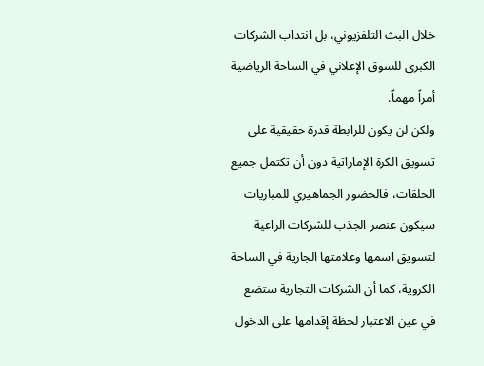خلال البث التلفزيوني، بل انتداب الشركات الكبرى للسوق الإعلاني في الساحة الرياضية أمراً مهماً.
ولكن لن يكون للرابطة قدرة حقيقية على تسويق الكرة الإماراتية دون أن تكتمل جميع الحلقات، فالحضور الجماهيري للمباريات سيكون عنصر الجذب للشركات الراعية لتسويق اسمها وعلامتها الجارية في الساحة الكروية، كما أن الشركات التجارية ستضع في عين الاعتبار لحظة إقدامها على الدخول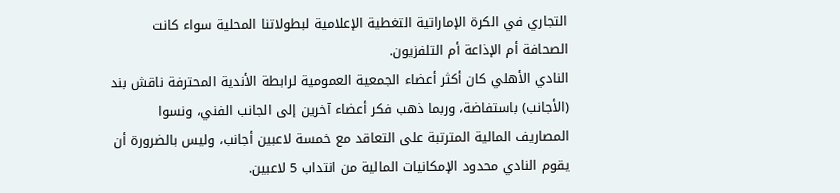التجاري في الكرة الإماراتية التغطية الإعلامية لبطولاتنا المحلية سواء كانت الصحافة أم الإذاعة أم التلفزيون.
النادي الأهلي كان أكثر أعضاء الجمعية العمومية لرابطة الأندية المحترفة ناقش بند (الأجانب) باستفاضة، وربما ذهب فكر أعضاء آخرين إلى الجانب الفني، ونسوا المصاريف المالية المترتبة على التعاقد مع خمسة لاعبين أجانب، وليس بالضرورة أن يقوم النادي محدود الإمكانيات المالية من انتداب 5 لاعبين.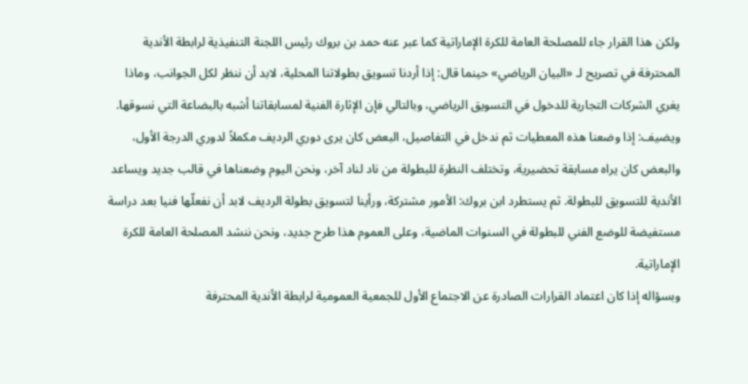ولكن هذا القرار جاء للمصلحة العامة للكرة الإماراتية كما عبر عنه حمد بن بروك رئيس اللجنة التنفيذية لرابطة الأندية المحترفة في تصريح لـ «البيان الرياضي» حينما قال: إذا أردنا تسويق بطولاتنا المحلية، لابد أن ننظر لكل الجوانب، وماذا يغري الشركات التجارية للدخول في التسويق الرياضي، وبالتالي فإن الإثارة الفنية لمسابقاتنا أشبه بالبضاعة التي نسوقها.
ويضيف: إذا وضعنا هذه المعطيات ثم ندخل في التفاصيل، البعض كان يرى دوري الرديف مكملاً لدوري الدرجة الأول، والبعض كان يراه مسابقة تحضيرية، وتختلف النظرة للبطولة من ناد لناد آخر، ونحن اليوم وضعناها في قالب جديد ويساعد الأندية للتسويق للبطولة. ثم يستطرد ابن بروك: الأمور مشتركة، ورأينا لتسويق بطولة الرديف لابد أن نفعلّها فنيا بعد دراسة مستفيضة للوضع الفني للبطولة في السنوات الماضية، وعلى العموم هذا طرح جديد، ونحن ننشد المصلحة العامة للكرة الإماراتية.
وبسؤاله إذا كان اعتماد القرارات الصادرة عن الاجتماع الأول للجمعية العمومية لرابطة الأندية المحترفة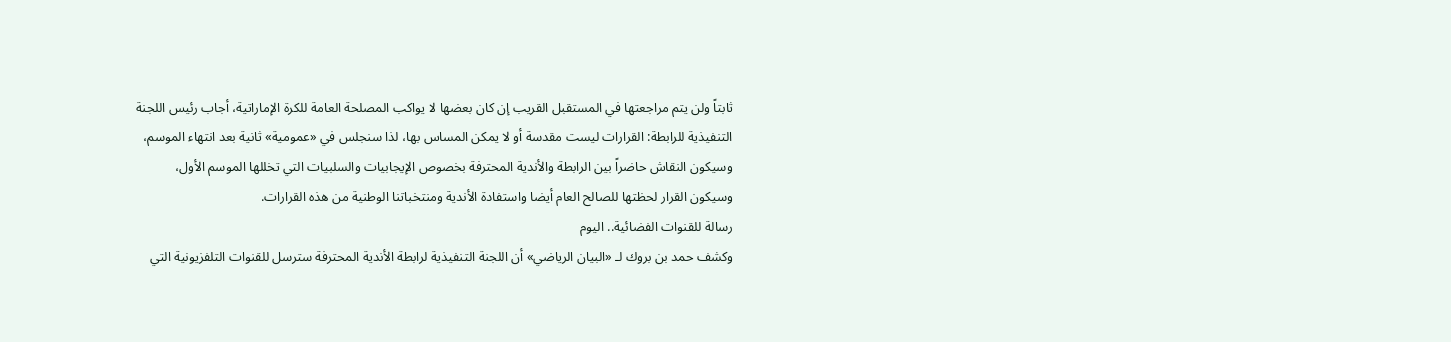ثابتاً ولن يتم مراجعتها في المستقبل القريب إن كان بعضها لا يواكب المصلحة العامة للكرة الإماراتية، أجاب رئيس اللجنة التنفيذية للرابطة: القرارات ليست مقدسة أو لا يمكن المساس بها، لذا سنجلس في «عمومية» ثانية بعد انتهاء الموسم، وسيكون النقاش حاضراً بين الرابطة والأندية المحترفة بخصوص الإيجابيات والسلبيات التي تخللها الموسم الأول، وسيكون القرار لحظتها للصالح العام أيضا واستفادة الأندية ومنتخباتنا الوطنية من هذه القرارات.
رسالة للقنوات الفضائية.. اليوم
وكشف حمد بن بروك لـ «البيان الرياضي» أن اللجنة التنفيذية لرابطة الأندية المحترفة سترسل للقنوات التلفزيونية التي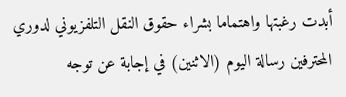أبدت رغبتها واهتماما بشراء حقوق النقل التلفزيوني لدوري المحترفين رسالة اليوم (الاثنين) في إجابة عن توجه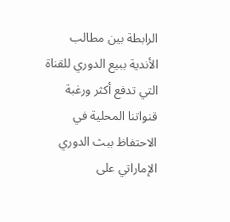الرابطة بين مطالب الأندية ببيع الدوري للقناة التي تدفع أكثر ورغبة قنواتنا المحلية في الاحتفاظ ببث الدوري الإماراتي على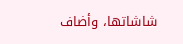شاشاتها، وأضاف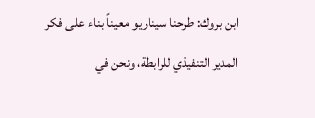ابن بروك: طرحنا سيناريو معيناً بناء على فكر المدير التنفيذي للرابطة، ونحن في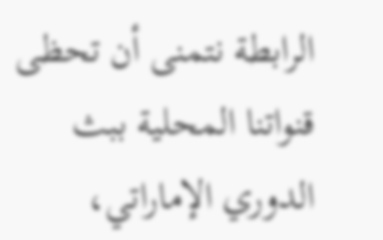الرابطة نتمنى أن تحظى قنواتنا المحلية ببث الدوري الإماراتي،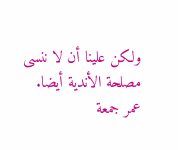ولكن علينا أن لا ننسى مصلحة الأندية أيضا.
عمر جمعة